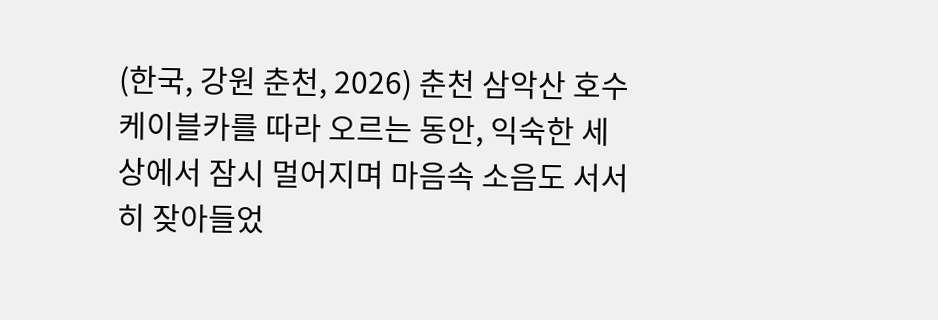(한국, 강원 춘천, 2026) 춘천 삼악산 호수 케이블카를 따라 오르는 동안, 익숙한 세상에서 잠시 멀어지며 마음속 소음도 서서히 잦아들었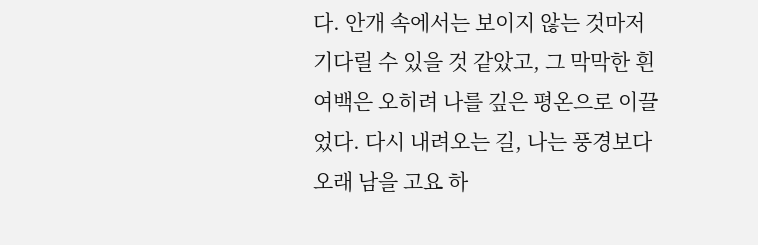다. 안개 속에서는 보이지 않는 것마저 기다릴 수 있을 것 같았고, 그 막막한 흰 여백은 오히려 나를 깊은 평온으로 이끌었다. 다시 내려오는 길, 나는 풍경보다 오래 남을 고요 하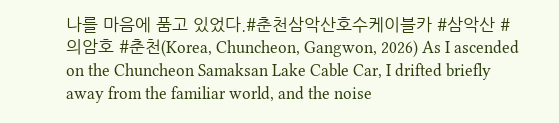나를 마음에 품고 있었다.#춘천삼악산호수케이블카 #삼악산 #의암호 #춘천(Korea, Chuncheon, Gangwon, 2026) As I ascended on the Chuncheon Samaksan Lake Cable Car, I drifted briefly away from the familiar world, and the noise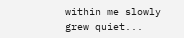within me slowly grew quiet...